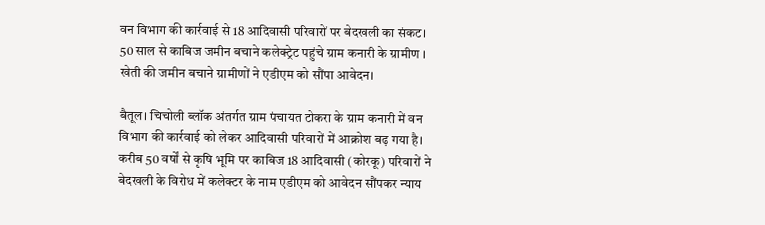वन विभाग की कार्रवाई से 18 आदिवासी परिवारों पर बेदखली का संकट।
50 साल से काबिज जमीन बचाने कलेक्ट्रेट पहुंचे ग्राम कनारी के ग्रामीण । खेती की जमीन बचाने ग्रामीणों ने एडीएम को सौंपा आवेदन।

बैतूल। चिचोली ब्लॉक अंतर्गत ग्राम पंचायत टोकरा के ग्राम कनारी में वन विभाग की कार्रवाई को लेकर आदिवासी परिवारों में आक्रोश बढ़ गया है। करीब 50 वर्षों से कृषि भूमि पर काबिज 18 आदिवासी (कोरकू) परिवारों ने बेदखली के विरोध में कलेक्टर के नाम एडीएम को आवेदन सौंपकर न्याय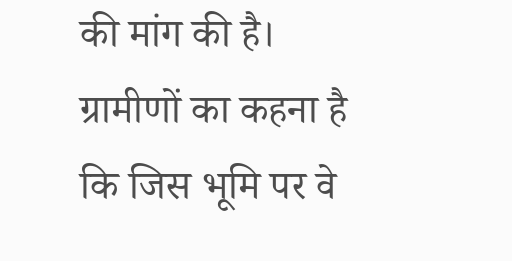की मांग की है। ग्रामीणों का कहना है कि जिस भूमि पर वे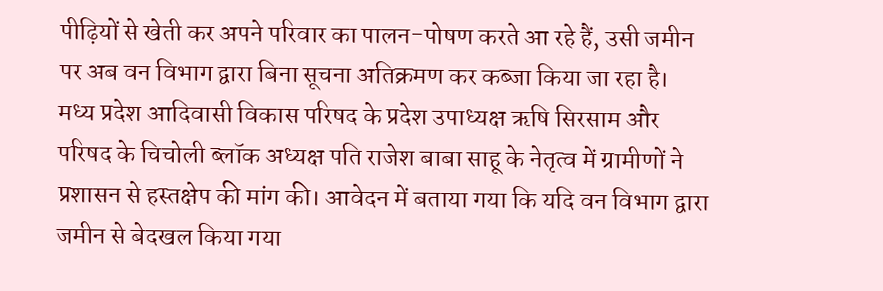पीढ़ियों से खेती कर अपने परिवार का पालन-पोषण करते आ रहे हैं, उसी जमीन पर अब वन विभाग द्वारा बिना सूचना अतिक्रमण कर कब्जा किया जा रहा है।
मध्य प्रदेश आदिवासी विकास परिषद के प्रदेश उपाध्यक्ष ऋषि सिरसाम और परिषद के चिचोली ब्लॉक अध्यक्ष पति राजेश बाबा साहू के नेतृत्व में ग्रामीणों ने प्रशासन से हस्तक्षेप की मांग की। आवेदन में बताया गया कि यदि वन विभाग द्वारा जमीन से बेदखल किया गया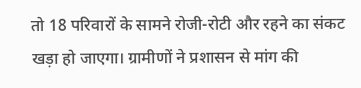तो 18 परिवारों के सामने रोजी-रोटी और रहने का संकट खड़ा हो जाएगा। ग्रामीणों ने प्रशासन से मांग की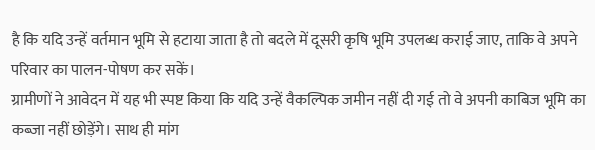है कि यदि उन्हें वर्तमान भूमि से हटाया जाता है तो बदले में दूसरी कृषि भूमि उपलब्ध कराई जाए, ताकि वे अपने परिवार का पालन-पोषण कर सकें।
ग्रामीणों ने आवेदन में यह भी स्पष्ट किया कि यदि उन्हें वैकल्पिक जमीन नहीं दी गई तो वे अपनी काबिज भूमि का कब्जा नहीं छोड़ेंगे। साथ ही मांग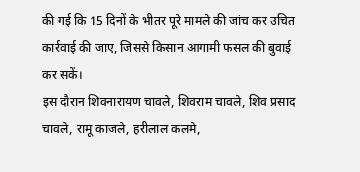की गई कि 15 दिनों के भीतर पूरे मामले की जांच कर उचित कार्रवाई की जाए, जिससे किसान आगामी फसल की बुवाई कर सकें।
इस दौरान शिवनारायण चावले, शिवराम चावले, शिव प्रसाद चावले, रामू काजले, हरीलाल कलमे,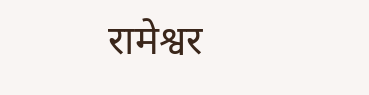रामेश्वर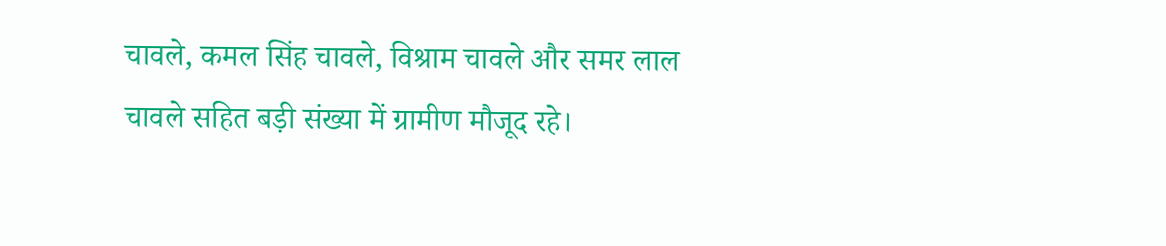चावले, कमल सिंह चावले, विश्राम चावले और समर लाल चावले सहित बड़ी संख्या में ग्रामीण मौजूद रहे।